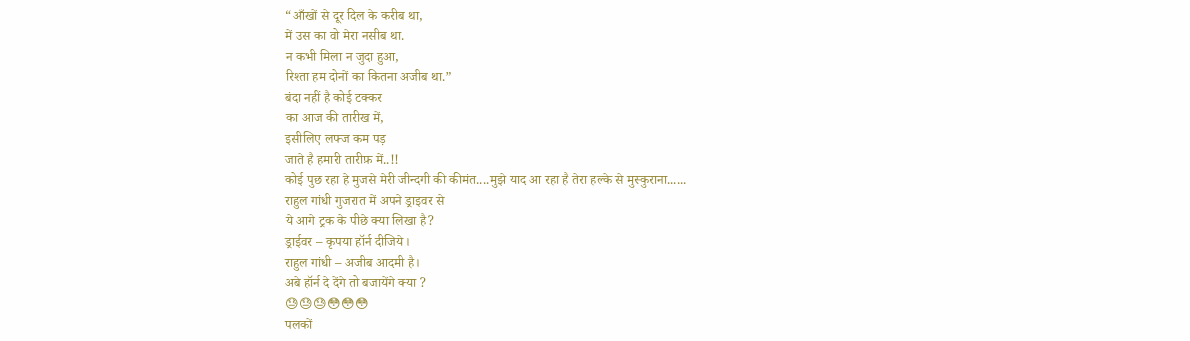“आँखों से दूर दिल के करीब था,
में उस का वो मेरा नसीब था.
न कभी मिला न जुदा हुआ,
रिश्ता हम दोनों का कितना अजीब था.”
बंदा नहीं है कोई टक्कर
का आज की तारीख में,
इसीलिए लफ्ज कम पड़
जाते है हमारी तारीफ़ में..!!
कोई पुछ रहा हे मुजसे मेरी जीन्दगी की कीमंत....मुझे याद आ रहा है तेरा हल्के से मुस्कुराना......
राहुल गांधी गुजरात में अपने ड्राइवर से
ये आगे ट्रक के पीछे क्या लिखा है?
ड्राईवर – कृपया हॉर्न दीजिये।
राहुल गांधी – अजीब आदमी है।
अबे हॉर्न दे देंगे तो बजायेंगे क्या ?
😓😓😓😳😳😳
पलकों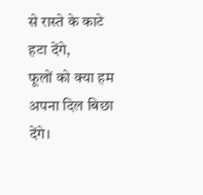से रास्ते के काटे हटा देंगे,
फूलों को क्या हम अपना दिल बिछा देंगे।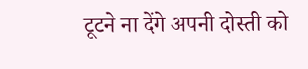टूटने ना देंगे अपनी दोस्ती को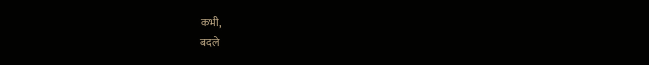कभी,
बदले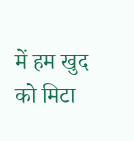में हम खुद को मिटा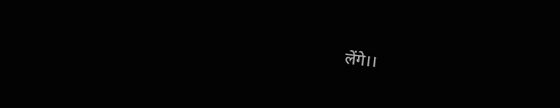लेंगे।।